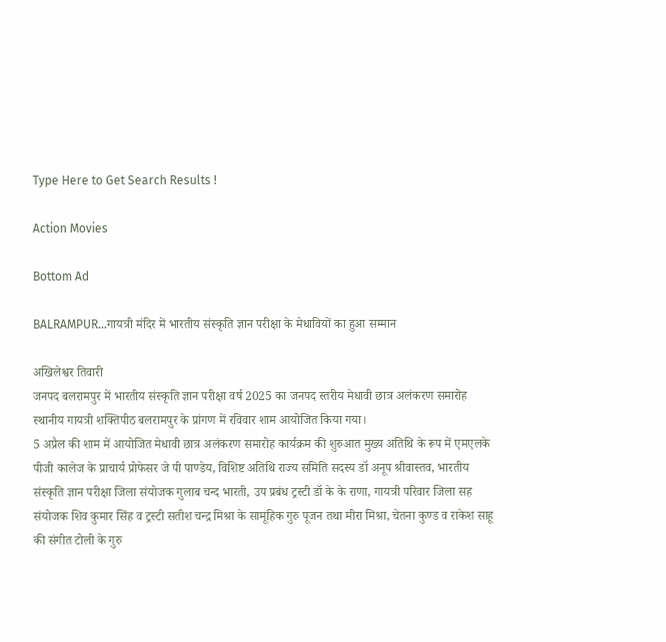Type Here to Get Search Results !

Action Movies

Bottom Ad

BALRAMPUR...गायत्री मंदिर में भारतीय संस्कृति ज्ञान परीक्षा के मेधावियों का हुआ सम्मान

अखिलेश्वर तिवारी
जनपद बलरामपुर में भारतीय संस्कृति ज्ञान परीक्षा वर्ष 2025 का जनपद स्तरीय मेधावी छात्र अलंकरण समारोह स्थानीय गायत्री शक्तिपीठ बलरामपुर के प्रांगण में रविवार शाम आयोजित किया गया।
5 अप्रैल की शाम में आयोजित मेधावी छात्र अलंकरण समारोह कार्यक्रम की शुरुआत मुख्य अतिथि के रूप में एमएलके पीजी कालेज के प्राचार्य प्रोफेसर जे पी पाण्डेय, विशिष्ट अतिथि राज्य समिति सदस्य डॉ अनूप श्रीवास्तव, भारतीय संस्कृति ज्ञान परीक्षा जिला संयोजक गुलाब चन्द भारती, उप प्रबंध ट्रस्टी डॉ के के राणा, गायत्री परिवार जिला सह संयोजक शिव कुमार सिंह व ट्रस्टी सतीश चन्द्र मिश्रा के सामूहिक गुरु पूजन तथा मीरा मिश्रा, चेतना कुण्ड व राकेश साहू की संगीत टोली के गुरु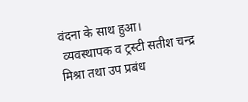वंदना के साथ हुआ।
 व्यवस्थापक व ट्रस्टी सतीश चन्द्र मिश्रा तथा उप प्रबंध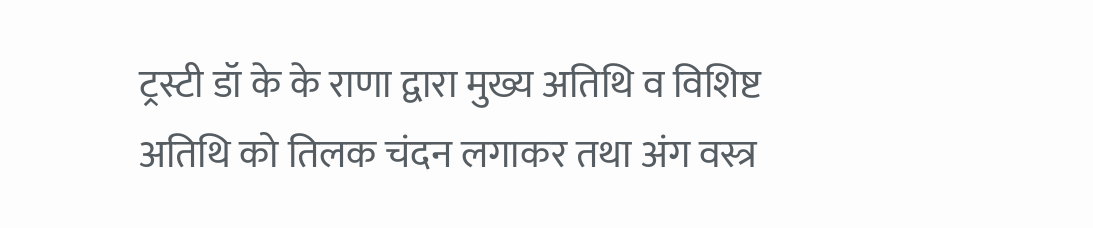ट्रस्टी डॉ के के राणा द्वारा मुख्य अतिथि व विशिष्ट अतिथि को तिलक चंदन लगाकर तथा अंग वस्त्र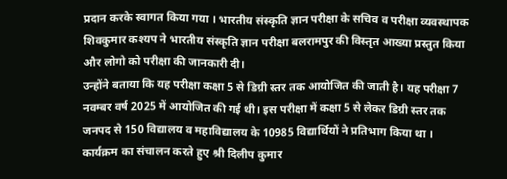प्रदान करके स्वागत किया गया । भारतीय संस्कृति ज्ञान परीक्षा के सचिव व परीक्षा व्यवस्थापक शिवकुमार कश्यप ने भारतीय संस्कृति ज्ञान परीक्षा बलरामपुर की विस्तृत आख्या प्रस्तुत किया और लोगो को परीक्षा की जानकारी दी।
उन्होंने बताया कि यह परीक्षा कक्षा 5 से डिग्री स्तर तक आयोजित की जाती है। यह परीक्षा 7 नवम्बर वर्ष 2025 में आयोजित की गई थी। इस परीक्षा में कक्षा 5 से लेकर डिग्री स्तर तक जनपद से 150 विद्यालय व महाविद्यालय के 10985 विद्यार्थियों ने प्रतिभाग किया था । कार्यक्रम का संचालन करते हुए श्री दिलीप कुमार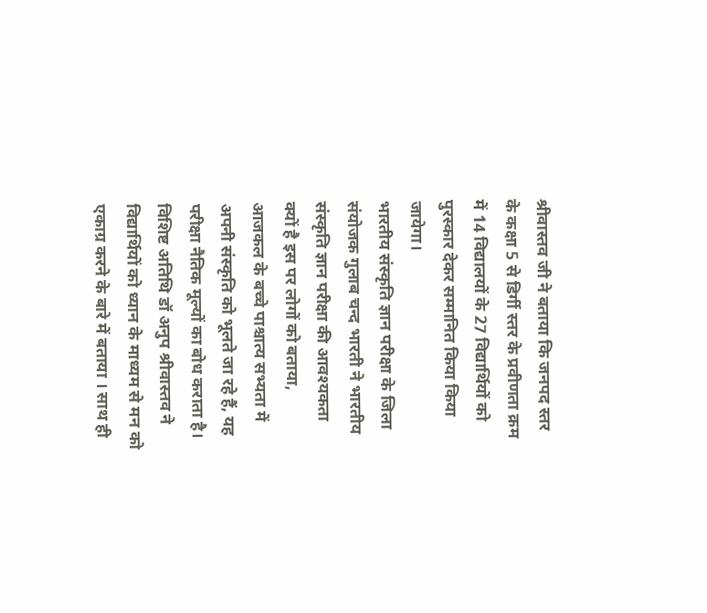श्रीवास्तव जी ने बताया कि जनपद स्तर के कक्षा 5 से डिर्गी स्तर के प्रवीणता क्रम में 14 विद्यालयों के 27 विद्यार्थियों को पुरस्कार देकर सम्मानित किया किया जायेगा।
भारतीय संस्कृति ज्ञान परीक्षा के जिला संयोजक गुलाब चन्द भारती ने भारतीय संस्कृति ज्ञान परीक्षा की आवश्यकता क्यों है इस पर लोगों को बताया, आजकल के बच्चे पाश्चात्य सभ्यता में अपनी संस्कृति को भूलते जा रहे हैं, यह परीक्षा नैतिक मूल्यों का बोध कराता है। विशिष्ट अतिथि डॉ अनुप श्रीवास्तव ने विद्यार्थियों को ध्यान के माध्यम से मन को एकाग्र करने के बारे में बताया । साथ ही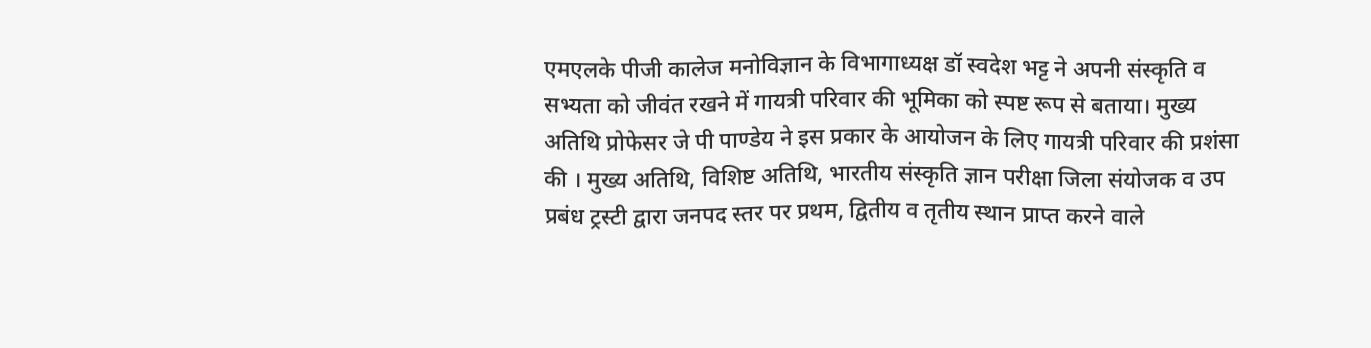एमएलके पीजी कालेज मनोविज्ञान के विभागाध्यक्ष डॉ स्वदेश भट्ट ने अपनी संस्कृति व सभ्यता को जीवंत रखने में गायत्री परिवार की भूमिका को स्पष्ट रूप से बताया। मुख्य अतिथि प्रोफेसर जे पी पाण्डेय ने इस प्रकार के आयोजन के लिए गायत्री परिवार की प्रशंसा की । मुख्य अतिथि, विशिष्ट अतिथि, भारतीय संस्कृति ज्ञान परीक्षा जिला संयोजक व उप प्रबंध ट्रस्टी द्वारा जनपद स्तर पर प्रथम, द्वितीय व तृतीय स्थान प्राप्त करने वाले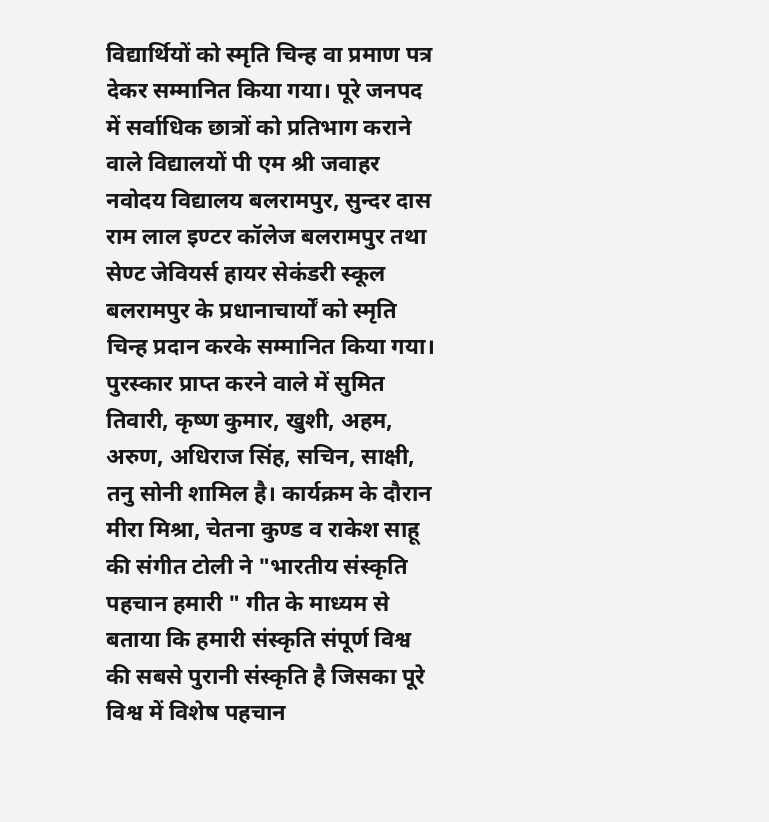विद्यार्थियों को स्मृति चिन्ह वा प्रमाण पत्र देकर सम्मानित किया गया। पूरे जनपद में सर्वाधिक छात्रों को प्रतिभाग कराने वाले विद्यालयों पी एम श्री जवाहर नवोदय विद्यालय बलरामपुर, सुन्दर दास राम लाल इण्टर कॉलेज बलरामपुर तथा सेण्ट जेवियर्स हायर सेकंडरी स्कूल बलरामपुर के प्रधानाचार्यों को स्मृति चिन्ह प्रदान करके सम्मानित किया गया। पुरस्कार प्राप्त करने वाले में सुमित तिवारी, कृष्ण कुमार, खुशी, अहम, अरुण, अधिराज सिंह, सचिन, साक्षी, तनु सोनी शामिल है। कार्यक्रम के दौरान मीरा मिश्रा, चेतना कुण्ड व राकेश साहू की संगीत टोली ने "भारतीय संस्कृति पहचान हमारी " गीत के माध्यम से बताया कि हमारी संस्कृति संपूर्ण विश्व की सबसे पुरानी संस्कृति है जिसका पूरे विश्व में विशेष पहचान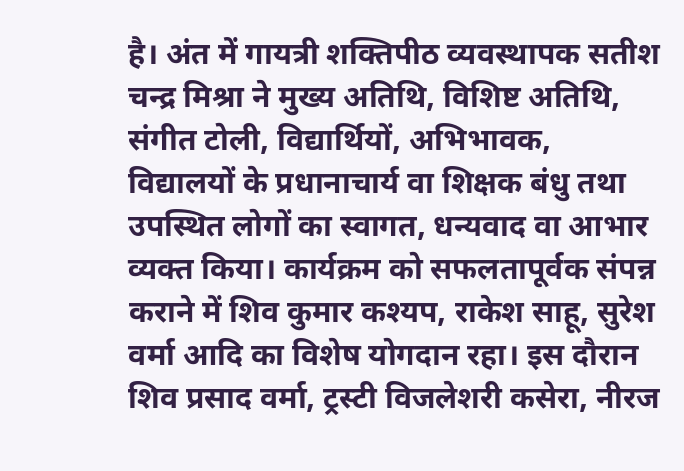है। अंत में गायत्री शक्तिपीठ व्यवस्थापक सतीश चन्द्र मिश्रा ने मुख्य अतिथि, विशिष्ट अतिथि, संगीत टोली, विद्यार्थियों, अभिभावक, विद्यालयों के प्रधानाचार्य वा शिक्षक बंधु तथा उपस्थित लोगों का स्वागत, धन्यवाद वा आभार व्यक्त किया। कार्यक्रम को सफलतापूर्वक संपन्न कराने में शिव कुमार कश्यप, राकेश साहू, सुरेश वर्मा आदि का विशेष योगदान रहा। इस दौरान शिव प्रसाद वर्मा, ट्रस्टी विजलेशरी कसेरा, नीरज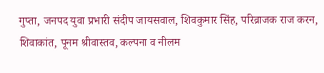गुप्ता, जनपद युवा प्रभारी संदीप जायसवाल, शिवकुमार सिंह, परिव्राजक राज करन, शिवाकांत, पूनम श्रीवास्तव, कल्पना व नीलम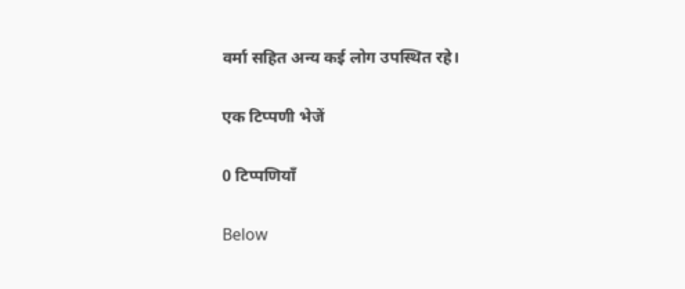वर्मा सहित अन्य कई लोग उपस्थित रहे।

एक टिप्पणी भेजें

0 टिप्पणियाँ

Below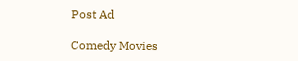Post Ad

Comedy Movies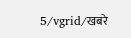5/vgrid/खबरे